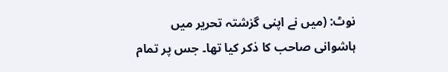نوٹ: (میں نے اپنی گزشتہ تحریر میں ہاشوانی صاحب کا ذکر کیا تھا۔ جس پر تمام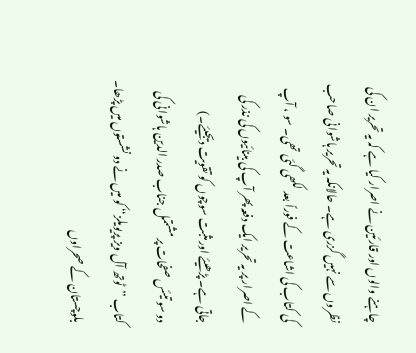چاہنے والوں اور قارئین نے اصرار کیا ہے کہ یہ تحریر ان کی نظروں سے نہیں گزری ہے۔ حالانکہ یہ تحریر ہاشوانی صاحب کی کتاب کی اشاعت کے فوراً بعد لکھی گئی تھی۔ سو ، آپ کے اصرار پر یہ تحریر ایک دفعہ پھر آپ کی بینائیوں کی نذر کی جاتی ہے۔ پڑھیئے اور مثبت سوچوں کو تقویت دیجیئے۔)
دو سو تیئس صفحات پر مشتمل جناب صدر الدین ہاشوانی کی کتاب ’’ٹوتھ آل ویز پریویلز‘‘ کو میں نے دو نشستوں میں پڑھا۔ بلوچستان کے صحراوں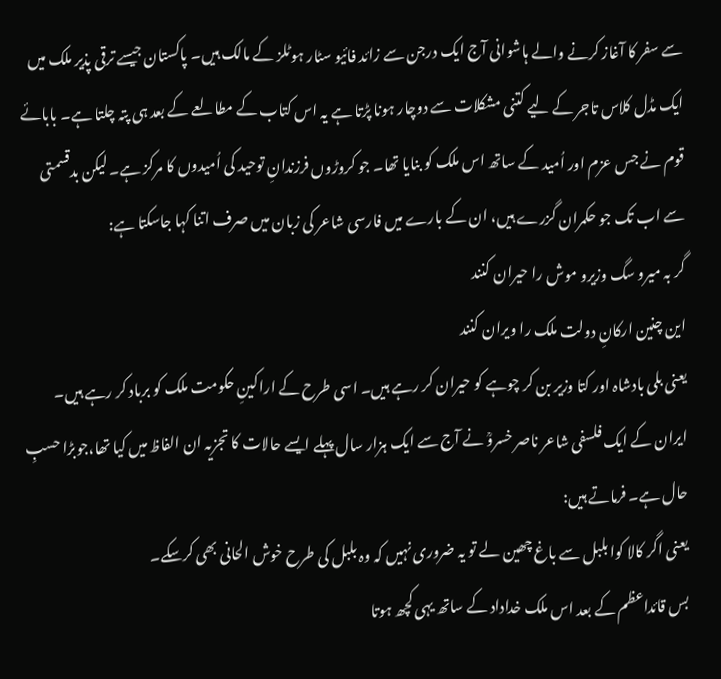سے سفر کا آغاز کرنے والے ہاشوانی آج ایک درجن سے زائد فائیو سٹار ہوٹلز کے مالک ہیں۔ پاکستان جیسے ترقی پذیر ملک میں ایک مڈل کلاس تاجر کے لیے کتنی مشکلات سے دوچار ہونا پڑتا ہے یہ اس کتاب کے مطالعے کے بعد ہی پتہ چلتا ہے۔ بابائے قوم نے جس عزم اور اُمید کے ساتھ اس ملک کو بنایا تھا۔ جو کروڑوں فرزندانِ توحید کی اُمیدوں کا مرکز ہے۔ لیکن بدقسمتی سے اب تک جو حکمران گزرے ہیں، ان کے بارے میں فارسی شاعر کی زبان میں صرف اتنا کہا جاسکتا ہے:
گر بہ میرو سگ وزیرو موش را حیران کنند
این چنین ارکانِ دولت ملک را ویران کنند
یعنی بلی بادشاہ اور کتا وزیر بن کر چوہے کو حیران کر رہے ہیں۔ اسی طرح کے اراکینِ حکومت ملک کو برباد کر رہے ہیں۔
ایران کے ایک فلسفی شاعر ناصر خسروؒ نے آج سے ایک ہزار سال پہلے ایسے حالات کا تجزیہ ان الفاظ میں کیا تھا،جوبڑا حسبِ حال ہے۔ فرماتے ہیں:
یعنی اگر کالا کوا بلبل سے باغ چھین لے تو یہ ضروری نہیں کہ وہ بلبل کی طرح خوش الحانی بھی کرسکے۔
بس قائداعظم کے بعد اس ملک خداداد کے ساتھ یہی کچھ ہوتا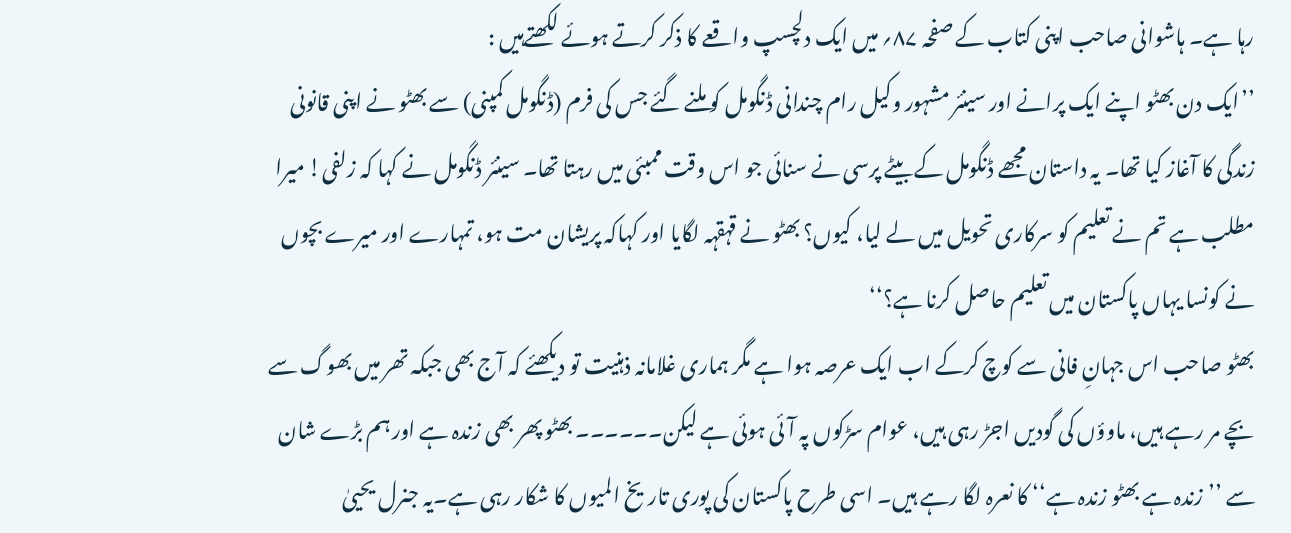رہا ہے۔ ہاشوانی صاحب اپنی کتاب کے صفحہ ۸۷؍ میں ایک دلچسپ واقعے کا ذکر کرتے ہوئے لکھتےہیں :
’’ایک دن بھٹو اپنے ایک پرانے اور سینئر مشہور وکیل رام چندانی ڈنگومل کو ملنے گئے جس کی فرم (ڈنگومل کمپنی) سے بھٹو نے اپنی قانونی زندگی کا آغاز کیا تھا۔ یہ داستان مجھے ڈنگومل کے بیٹے پرسی نے سنائی جو اس وقت ممبئی میں رہتا تھا۔ سینئر ڈنگومل نے کہا کہ زلفی! میرا مطلب ہے تم نے تعلیم کو سرکاری تحویل میں لے لیا، کیوں؟ بھٹو نے قہقہہ لگایا اور کہاکہ پریشان مت ہو، تمہارے اور میرے بچوں نے کونسا یہاں پاکستان میں تعلیم حاصل کرنا ہے؟‘‘
بھٹو صاحب اس جہانِ فانی سے کوچ کرکے اب ایک عرصہ ہوا ہے مگر ہماری غلامانہ ذہنیت تو دیکھئے کہ آج بھی جبکہ تھر میں بھوگ سے بچے مر رہے ہیں، ماوؤں کی گودیں اجڑ رہی ہیں، عوام سڑکوں پہ آئی ہوئی ہے لیکن۔۔۔۔۔۔ بھٹو پھر بھی زندہ ہے اور ہم بڑے شان سے ’’زندہ ہے بھٹو زندہ ہے‘‘ کا نعرہ لگا رہے ہیں۔ اسی طرح پاکستان کی پوری تاریخ المیوں کا شکار رہی ہے۔یہ جنرل یحییٰ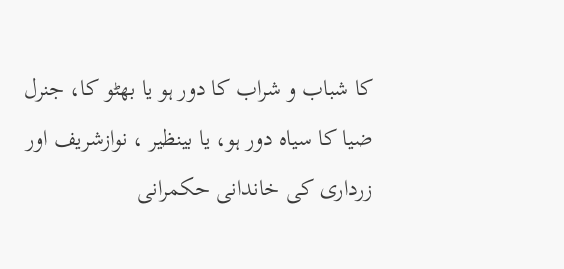کا شباب و شراب کا دور ہو یا بھٹو کا، جنرل ضیا کا سیاہ دور ہو، یا بینظیر ، نوازشریف اور زرداری کی خاندانی حکمرانی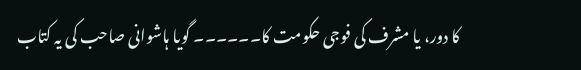کا دور، یا مشرف کی فوجی حکومت کا۔۔۔۔۔۔ گویا ہاشوانی صاحب کی یہ کتاب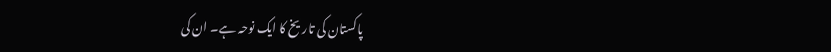پاکستان کی تاریخ کا ایک نوحہ ہے۔ ان کی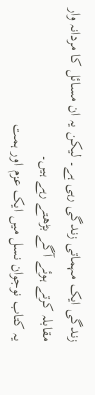زندگی ایک مہماتی زندگی رہی ہے۔ لیکن یہ ان مسائل کا مردانہ وار مقابلہ کرتے ہوئے آگے بڑھتے رہے ہیں۔
یہ کتاب نوجوان نسل میں ایک عزم اور ہمت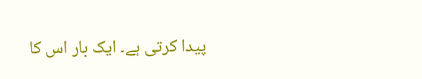پیدا کرتی ہے۔ ایک بار اس کا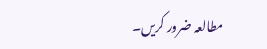مطالعہ ضرور کریں۔